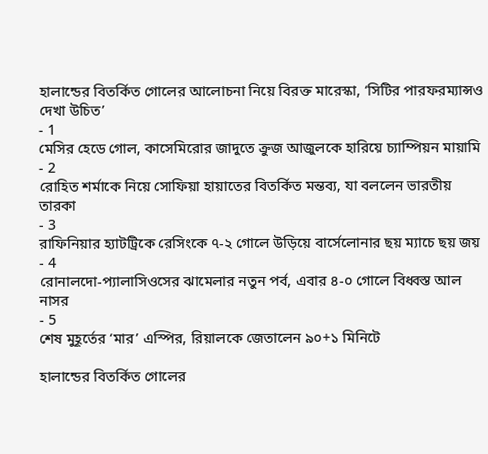হালান্ডের বিতর্কিত গোলের আলোচনা নিয়ে বিরক্ত মারেস্কা, ‘সিটির পারফরম্যান্সও দেখা উচিত’
- 1
মেসির হেডে গোল, কাসেমিরোর জাদুতে ক্রুজ আজুলকে হারিয়ে চ্যাম্পিয়ন মায়ামি
- 2
রোহিত শর্মাকে নিয়ে সোফিয়া হায়াতের বিতর্কিত মন্তব্য, যা বললেন ভারতীয় তারকা
- 3
রাফিনিয়ার হ্যাটট্রিকে রেসিংকে ৭-২ গোলে উড়িয়ে বার্সেলোনার ছয় ম্যাচে ছয় জয়
- 4
রোনালদো-প্যালাসিওসের ঝামেলার নতুন পর্ব, এবার ৪-০ গোলে বিধ্বস্ত আল নাসর
- 5
শেষ মুহূর্তের ‘মার’ এস্পির, রিয়ালকে জেতালেন ৯০+১ মিনিটে

হালান্ডের বিতর্কিত গোলের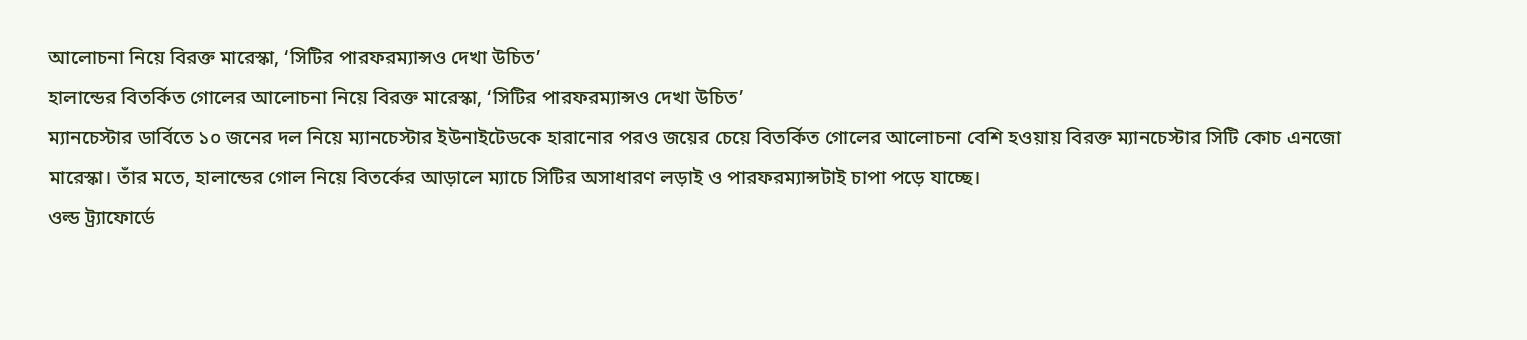আলোচনা নিয়ে বিরক্ত মারেস্কা, ‘সিটির পারফরম্যান্সও দেখা উচিত’
হালান্ডের বিতর্কিত গোলের আলোচনা নিয়ে বিরক্ত মারেস্কা, ‘সিটির পারফরম্যান্সও দেখা উচিত’
ম্যানচেস্টার ডার্বিতে ১০ জনের দল নিয়ে ম্যানচেস্টার ইউনাইটেডকে হারানোর পরও জয়ের চেয়ে বিতর্কিত গোলের আলোচনা বেশি হওয়ায় বিরক্ত ম্যানচেস্টার সিটি কোচ এনজো মারেস্কা। তাঁর মতে, হালান্ডের গোল নিয়ে বিতর্কের আড়ালে ম্যাচে সিটির অসাধারণ লড়াই ও পারফরম্যান্সটাই চাপা পড়ে যাচ্ছে।
ওল্ড ট্র্যাফোর্ডে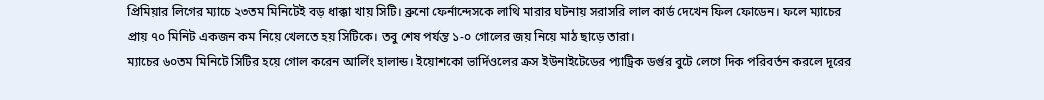প্রিমিয়ার লিগের ম্যাচে ২৩তম মিনিটেই বড় ধাক্কা খায় সিটি। ব্রুনো ফের্নান্দেসকে লাথি মারার ঘটনায় সরাসরি লাল কার্ড দেখেন ফিল ফোডেন। ফলে ম্যাচের প্রায় ৭০ মিনিট একজন কম নিয়ে খেলতে হয় সিটিকে। তবু শেষ পর্যন্ত ১-০ গোলের জয় নিয়ে মাঠ ছাড়ে তারা।
ম্যাচের ৬০তম মিনিটে সিটির হয়ে গোল করেন আর্লিং হালান্ড। ইয়োশকো ভার্দিওলের ক্রস ইউনাইটেডের প্যাট্রিক ডর্গুর বুটে লেগে দিক পরিবর্তন করলে দূরের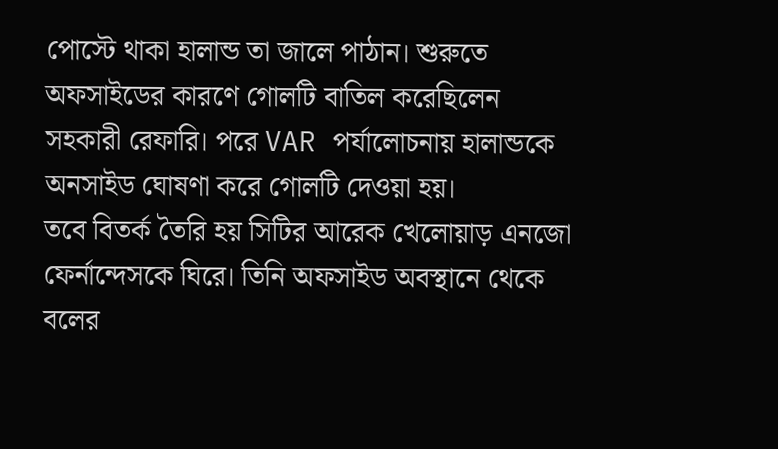পোস্টে থাকা হালান্ড তা জালে পাঠান। শুরুতে অফসাইডের কারণে গোলটি বাতিল করেছিলেন সহকারী রেফারি। পরে VAR পর্যালোচনায় হালান্ডকে অনসাইড ঘোষণা করে গোলটি দেওয়া হয়।
তবে বিতর্ক তৈরি হয় সিটির আরেক খেলোয়াড় এনজো ফের্নান্দেসকে ঘিরে। তিনি অফসাইড অবস্থানে থেকে বলের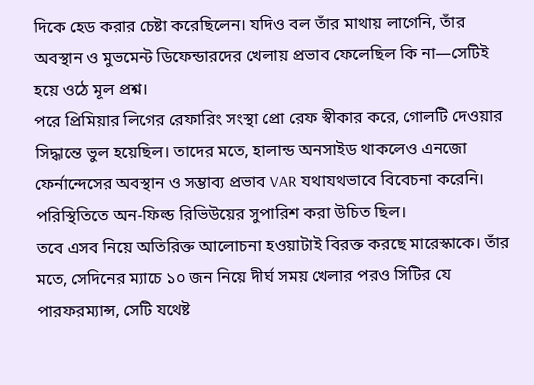দিকে হেড করার চেষ্টা করেছিলেন। যদিও বল তাঁর মাথায় লাগেনি, তাঁর অবস্থান ও মুভমেন্ট ডিফেন্ডারদের খেলায় প্রভাব ফেলেছিল কি না—সেটিই হয়ে ওঠে মূল প্রশ্ন।
পরে প্রিমিয়ার লিগের রেফারিং সংস্থা প্রো রেফ স্বীকার করে, গোলটি দেওয়ার সিদ্ধান্তে ভুল হয়েছিল। তাদের মতে, হালান্ড অনসাইড থাকলেও এনজো ফের্নান্দেসের অবস্থান ও সম্ভাব্য প্রভাব VAR যথাযথভাবে বিবেচনা করেনি। পরিস্থিতিতে অন-ফিল্ড রিভিউয়ের সুপারিশ করা উচিত ছিল।
তবে এসব নিয়ে অতিরিক্ত আলোচনা হওয়াটাই বিরক্ত করছে মারেস্কাকে। তাঁর মতে, সেদিনের ম্যাচে ১০ জন নিয়ে দীর্ঘ সময় খেলার পরও সিটির যে পারফরম্যান্স, সেটি যথেষ্ট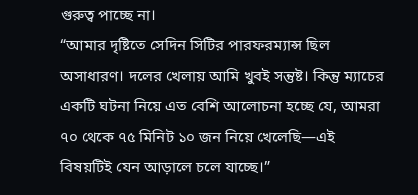গুরুত্ব পাচ্ছে না।
“আমার দৃষ্টিতে সেদিন সিটির পারফরম্যান্স ছিল অসাধারণ। দলের খেলায় আমি খুবই সন্তুষ্ট। কিন্তু ম্যাচের একটি ঘটনা নিয়ে এত বেশি আলোচনা হচ্ছে যে, আমরা ৭০ থেকে ৭৫ মিনিট ১০ জন নিয়ে খেলেছি—এই বিষয়টিই যেন আড়ালে চলে যাচ্ছে।”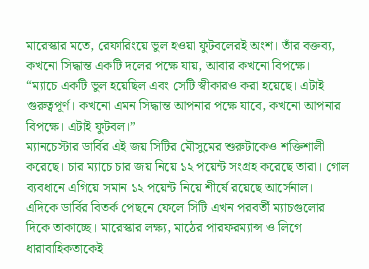মারেস্কার মতে, রেফারিংয়ে ভুল হওয়া ফুটবলেরই অংশ। তাঁর বক্তব্য, কখনো সিদ্ধান্ত একটি দলের পক্ষে যায়, আবার কখনো বিপক্ষে।
“ম্যাচে একটি ভুল হয়েছিল এবং সেটি স্বীকারও করা হয়েছে। এটাই গুরুত্বপূর্ণ। কখনো এমন সিদ্ধান্ত আপনার পক্ষে যাবে, কখনো আপনার বিপক্ষে। এটাই ফুটবল।”
ম্যানচেস্টার ডার্বির এই জয় সিটির মৌসুমের শুরুটাকেও শক্তিশালী করেছে। চার ম্যাচে চার জয় নিয়ে ১২ পয়েন্ট সংগ্রহ করেছে তারা। গোল ব্যবধানে এগিয়ে সমান ১২ পয়েন্ট নিয়ে শীর্ষে রয়েছে আর্সেনাল।
এদিকে ডার্বির বিতর্ক পেছনে ফেলে সিটি এখন পরবর্তী ম্যাচগুলোর দিকে তাকাচ্ছে। মারেস্কার লক্ষ্য, মাঠের পারফরম্যান্স ও লিগে ধারাবাহিকতাকেই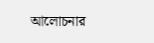আলোচনার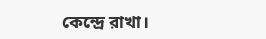কেন্দ্রে রাখা।